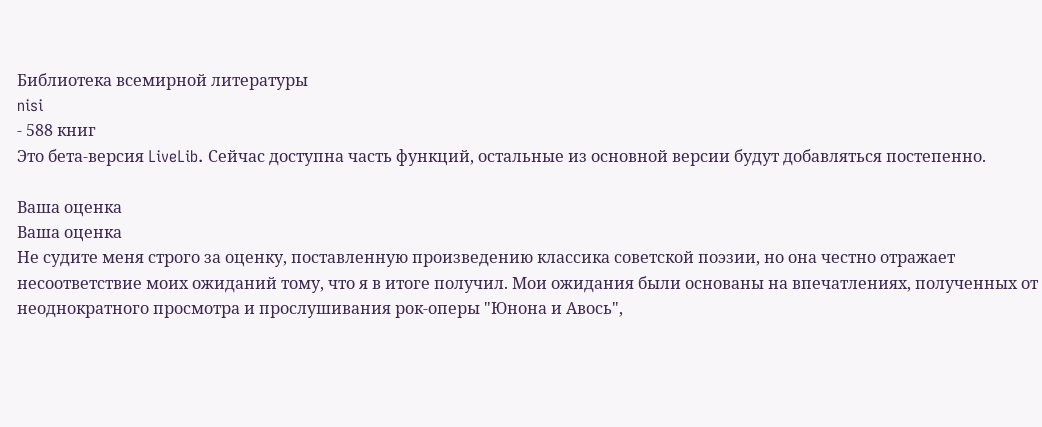Библиотека всемирной литературы
nisi
- 588 книг
Это бета-версия LiveLib. Сейчас доступна часть функций, остальные из основной версии будут добавляться постепенно.

Ваша оценка
Ваша оценка
Не судите меня строго за оценку, поставленную произведению классика советской поэзии, но она честно отражает несоответствие моих ожиданий тому, что я в итоге получил. Мои ожидания были основаны на впечатлениях, полученных от неоднократного просмотра и прослушивания рок-оперы "Юнона и Авось",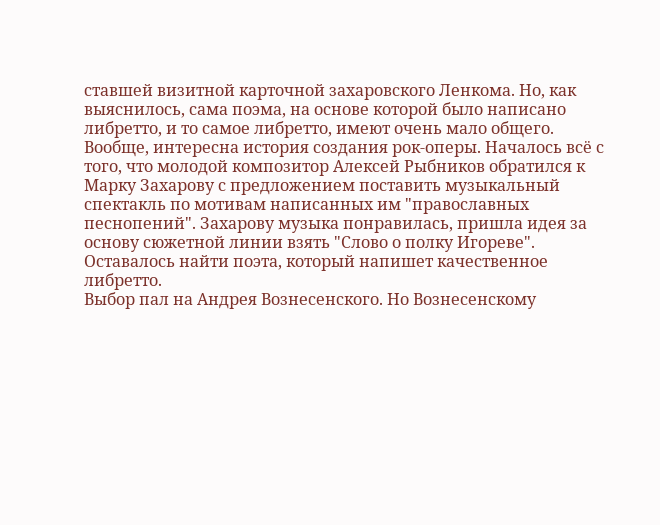ставшей визитной карточной захаровского Ленкома. Но, как выяснилось, сама поэма, на основе которой было написано либретто, и то самое либретто, имеют очень мало общего.
Вообще, интересна история создания рок-оперы. Началось всё с того, что молодой композитор Алексей Рыбников обратился к Марку Захарову с предложением поставить музыкальный спектакль по мотивам написанных им "православных песнопений". Захарову музыка понравилась, пришла идея за основу сюжетной линии взять "Слово о полку Игореве". Оставалось найти поэта, который напишет качественное либретто.
Выбор пал на Андрея Вознесенского. Но Вознесенскому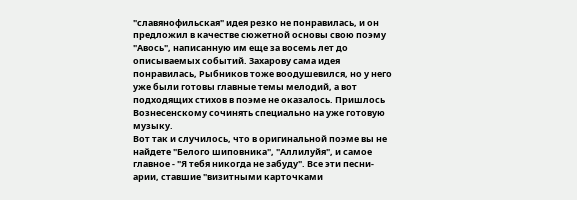"славянофильская" идея резко не понравилась, и он предложил в качестве сюжетной основы свою поэму "Авось", написанную им еще за восемь лет до описываемых событий. Захарову сама идея понравилась, Рыбников тоже воодушевился, но у него уже были готовы главные темы мелодий, а вот подходящих стихов в поэме не оказалось. Пришлось Вознесенскому сочинять специально на уже готовую музыку.
Вот так и случилось, что в оригинальной поэме вы не найдете "Белого шиповника", "Аллилуйя", и самое главное - "Я тебя никогда не забуду". Все эти песни-арии, ставшие "визитными карточками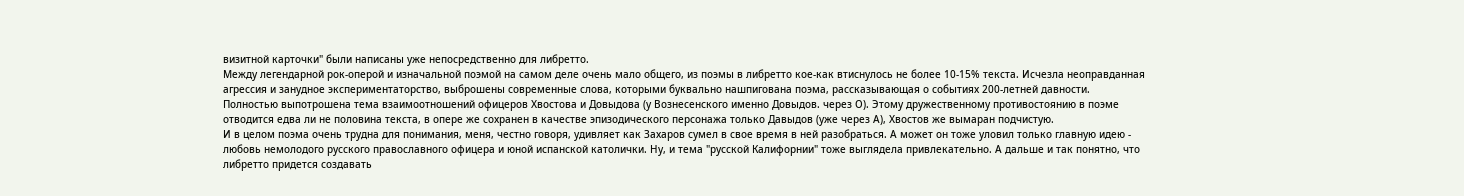визитной карточки" были написаны уже непосредственно для либретто.
Между легендарной рок-оперой и изначальной поэмой на самом деле очень мало общего, из поэмы в либретто кое-как втиснулось не более 10-15% текста. Исчезла неоправданная агрессия и занудное экспериментаторство, выброшены современные слова, которыми буквально нашпигована поэма, рассказывающая о событиях 200-летней давности.
Полностью выпотрошена тема взаимоотношений офицеров Хвостова и Довыдова (у Вознесенского именно Довыдов. через О). Этому дружественному противостоянию в поэме отводится едва ли не половина текста, в опере же сохранен в качестве эпизодического персонажа только Давыдов (уже через А), Хвостов же вымаран подчистую.
И в целом поэма очень трудна для понимания, меня, честно говоря, удивляет как Захаров сумел в свое время в ней разобраться. А может он тоже уловил только главную идею - любовь немолодого русского православного офицера и юной испанской католички. Ну, и тема "русской Калифорнии" тоже выглядела привлекательно. А дальше и так понятно, что либретто придется создавать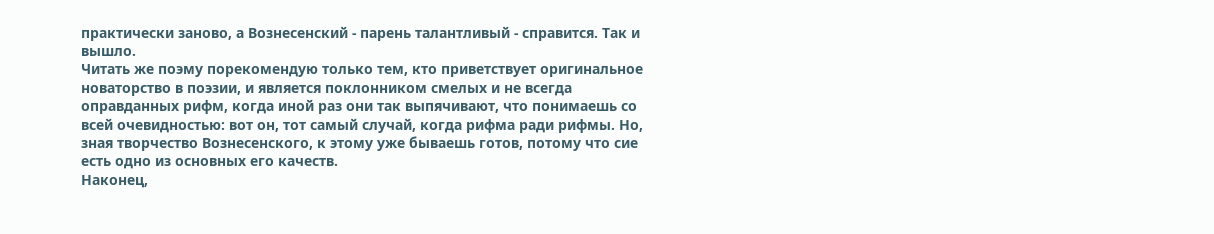практически заново, а Вознесенский - парень талантливый - справится. Так и вышло.
Читать же поэму порекомендую только тем, кто приветствует оригинальное новаторство в поэзии, и является поклонником смелых и не всегда оправданных рифм, когда иной раз они так выпячивают, что понимаешь со всей очевидностью: вот он, тот самый случай, когда рифма ради рифмы. Но, зная творчество Вознесенского, к этому уже бываешь готов, потому что сие есть одно из основных его качеств.
Наконец,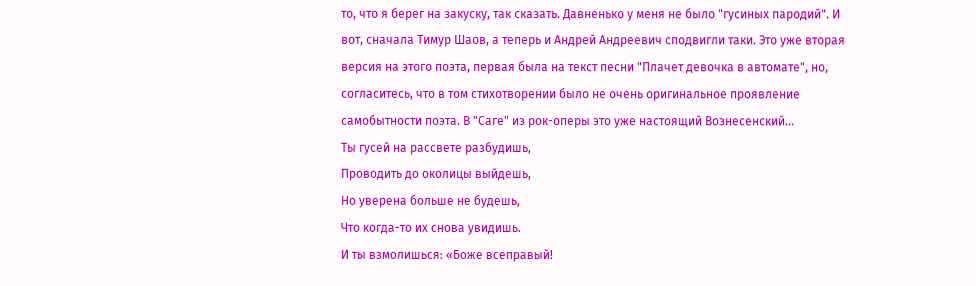то, что я берег на закуску, так сказать. Давненько у меня не было "гусиных пародий". И вот, сначала Тимур Шаов, а теперь и Андрей Андреевич сподвигли таки. Это уже вторая версия на этого поэта, первая была на текст песни "Плачет девочка в автомате", но, согласитесь, что в том стихотворении было не очень оригинальное проявление самобытности поэта. В "Саге" из рок-оперы это уже настоящий Вознесенский...
Ты гусей на рассвете разбудишь,
Проводить до околицы выйдешь,
Но уверена больше не будешь,
Что когда-то их снова увидишь.
И ты взмолишься: «Боже всеправый!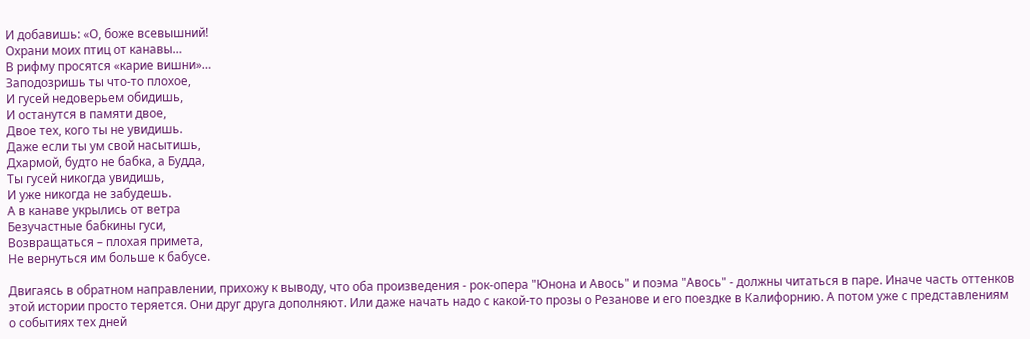И добавишь: «О, боже всевышний!
Охрани моих птиц от канавы…
В рифму просятся «карие вишни»…
Заподозришь ты что-то плохое,
И гусей недоверьем обидишь,
И останутся в памяти двое,
Двое тех, кого ты не увидишь.
Даже если ты ум свой насытишь,
Дхармой, будто не бабка, а Будда,
Ты гусей никогда увидишь,
И уже никогда не забудешь.
А в канаве укрылись от ветра
Безучастные бабкины гуси,
Возвращаться – плохая примета,
Не вернуться им больше к бабусе.

Двигаясь в обратном направлении, прихожу к выводу, что оба произведения - рок-опера "Юнона и Авось" и поэма "Авось" - должны читаться в паре. Иначе часть оттенков этой истории просто теряется. Они друг друга дополняют. Или даже начать надо с какой-то прозы о Резанове и его поездке в Калифорнию. А потом уже с представлениям о событиях тех дней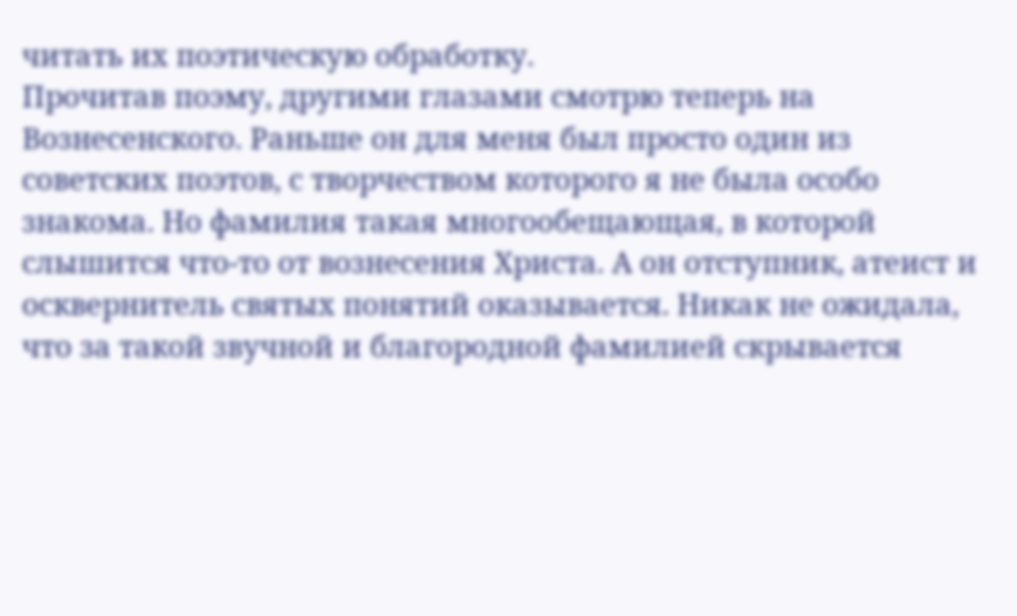читать их поэтическую обработку.
Прочитав поэму, другими глазами смотрю теперь на Вознесенского. Раньше он для меня был просто один из советских поэтов, с творчеством которого я не была особо знакома. Но фамилия такая многообещающая, в которой слышится что-то от вознесения Христа. А он отступник, атеист и осквернитель святых понятий оказывается. Никак не ожидала, что за такой звучной и благородной фамилией скрывается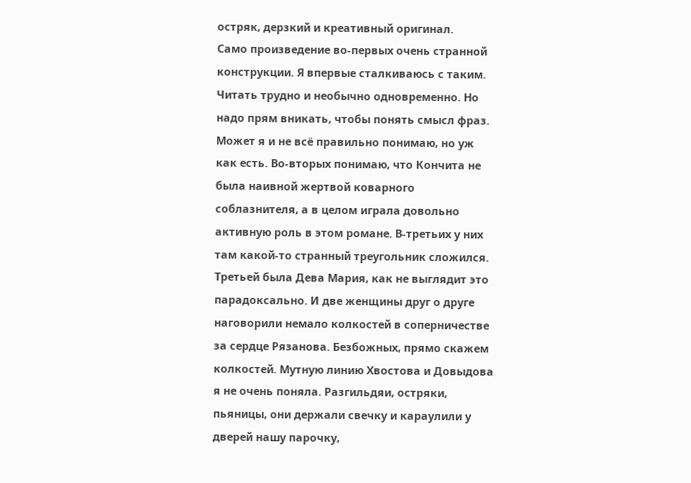остряк, дерзкий и креативный оригинал.
Само произведение во-первых очень странной конструкции. Я впервые сталкиваюсь с таким. Читать трудно и необычно одновременно. Но надо прям вникать, чтобы понять смысл фраз. Может я и не всё правильно понимаю, но уж как есть. Во-вторых понимаю, что Кончита не была наивной жертвой коварного соблазнителя, а в целом играла довольно активную роль в этом романе. В-третьих у них там какой-то странный треугольник сложился. Третьей была Дева Мария, как не выглядит это парадоксально. И две женщины друг о друге наговорили немало колкостей в соперничестве за сердце Рязанова. Безбожных, прямо скажем колкостей. Мутную линию Хвостова и Довыдова я не очень поняла. Разгильдяи, остряки, пьяницы, они держали свечку и караулили у дверей нашу парочку,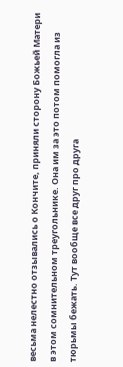весьма нелестно отзывались о Кончите, приняли сторону Божьей Матери в этом сомнительном треугольнике. Она им за это потом помогла из тюрьмы бежать. Тут вообще все друг про друга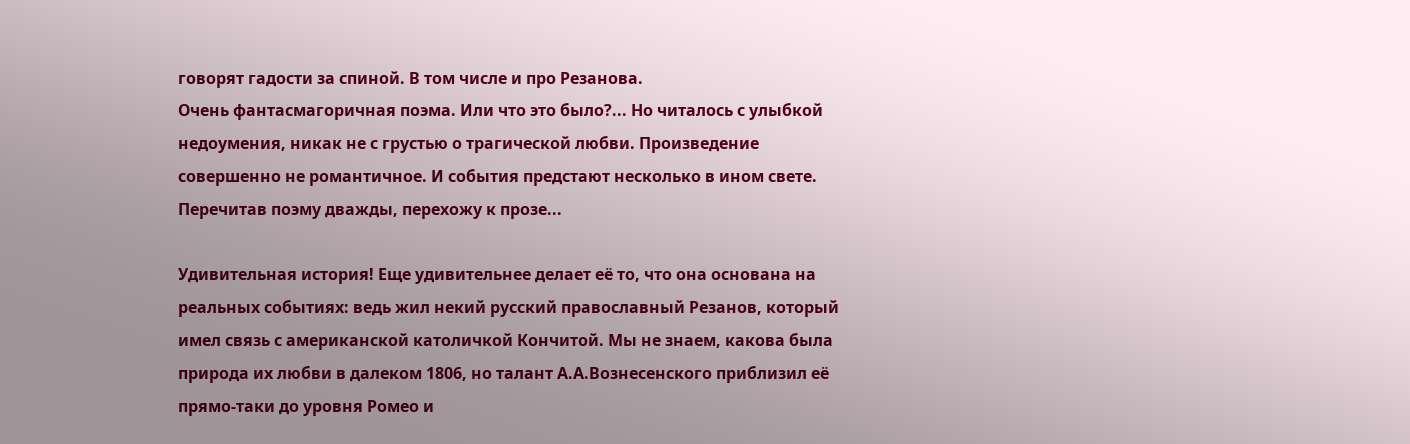говорят гадости за спиной. В том числе и про Резанова.
Очень фантасмагоричная поэма. Или что это было?... Но читалось с улыбкой недоумения, никак не с грустью о трагической любви. Произведение совершенно не романтичное. И события предстают несколько в ином свете.
Перечитав поэму дважды, перехожу к прозе...

Удивительная история! Еще удивительнее делает её то, что она основана на реальных событиях: ведь жил некий русский православный Резанов, который имел связь с американской католичкой Кончитой. Мы не знаем, какова была природа их любви в далеком 1806, но талант А.А.Вознесенского приблизил её прямо-таки до уровня Ромео и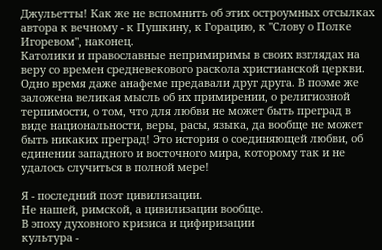Джульетты! Как же не вспомнить об этих остроумных отсылках автора к вечному - к Пушкину, к Горацию, к "Слову о Полке Игоревом", наконец.
Католики и православные непримиримы в своих взглядах на веру со времен средневекового раскола христианской церкви. Одно время даже анафеме предавали друг друга. В поэме же заложена великая мысль об их примирении, о религиозной терпимости, о том, что для любви не может быть преград в виде национальности, веры, расы, языка, да вообще не может быть никаких преград! Это история о соединяющей любви, об единении западного и восточного мира, которому так и не удалось случиться в полной мере!

Я - последний поэт цивилизации.
Не нашей, римской, а цивилизации вообще.
В эпоху духовного кризиса и цифиризации
культура -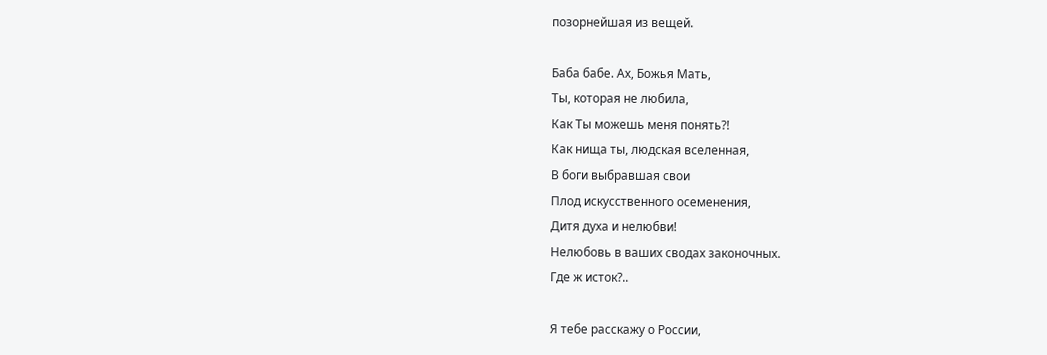позорнейшая из вещей.

Баба бабе. Ах, Божья Мать,
Ты, которая не любила,
Как Ты можешь меня понять?!
Как нища ты, людская вселенная,
В боги выбравшая свои
Плод искусственного осеменения,
Дитя духа и нелюбви!
Нелюбовь в ваших сводах законочных.
Где ж исток?..

Я тебе расскажу о России,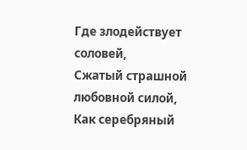Где злодействует соловей,
Сжатый страшной любовной силой,
Как серебряный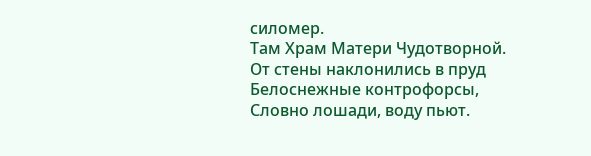силомер.
Там Храм Матери Чудотворной.
От стены наклонились в пруд
Белоснежные контрофорсы,
Словно лошади, воду пьют.